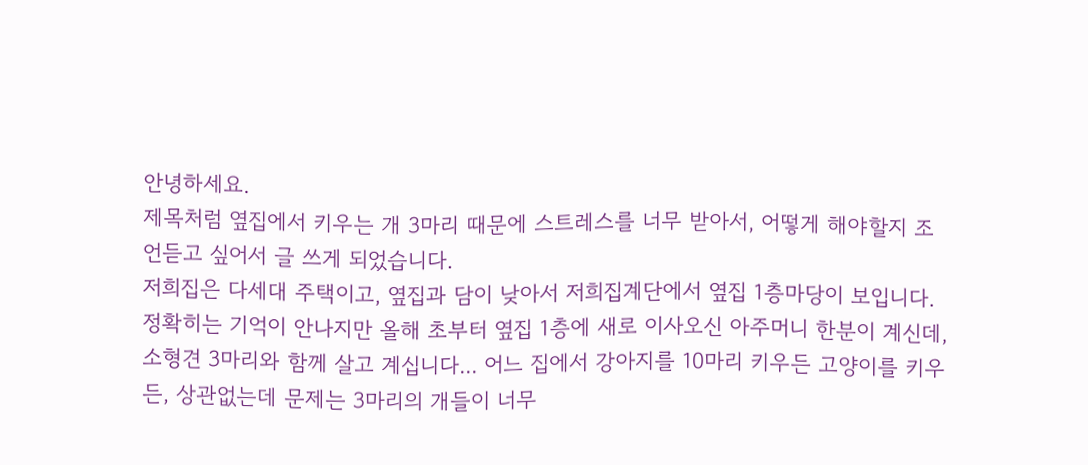안녕하세요.
제목처럼 옆집에서 키우는 개 3마리 때문에 스트레스를 너무 받아서, 어떻게 해야할지 조언듣고 싶어서 글 쓰게 되었습니다.
저희집은 다세대 주택이고, 옆집과 담이 낮아서 저희집계단에서 옆집 1층마당이 보입니다.
정확히는 기억이 안나지만 올해 초부터 옆집 1층에 새로 이사오신 아주머니 한분이 계신데, 소형견 3마리와 함께 살고 계십니다... 어느 집에서 강아지를 10마리 키우든 고양이를 키우든, 상관없는데 문제는 3마리의 개들이 너무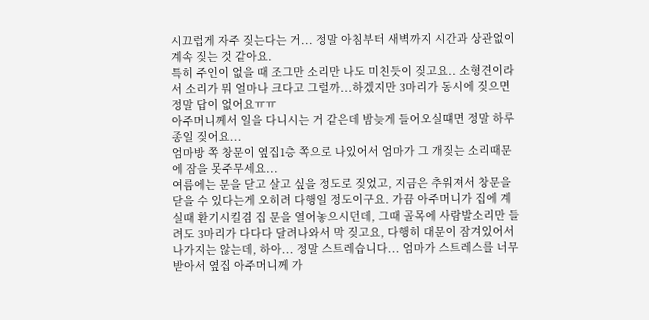시끄럽게 자주 짖는다는 거... 정말 아침부터 새벽까지 시간과 상관없이 계속 짖는 것 같아요.
특히 주인이 없을 때 조그만 소리만 나도 미친듯이 짖고요.. 소형견이라서 소리가 뭐 얼마나 크다고 그럴까...하겠지만 3마리가 동시에 짖으면 정말 답이 없어요ㅠㅠ
아주머니께서 일을 다니시는 거 같은데 밤늦게 들어오실떄면 정말 하루종일 짖어요...
엄마방 쪽 창문이 옆집1층 쪽으로 나있어서 엄마가 그 개짖는 소리때문에 잠을 못주무세요...
여름에는 문을 닫고 살고 싶을 정도로 짖었고, 지금은 추워져서 창문을 닫을 수 있다는게 오히려 다행일 정도이구요. 가끔 아주머니가 집에 계실때 환기시킬겸 집 문을 열어놓으시던데, 그때 골목에 사람발소리만 들려도 3마리가 다다다 달려나와서 막 짖고요, 다행히 대문이 잠겨있어서 나가지는 않는데, 하아... 정말 스트레습니다... 엄마가 스트레스를 너무 받아서 옆집 아주머니께 가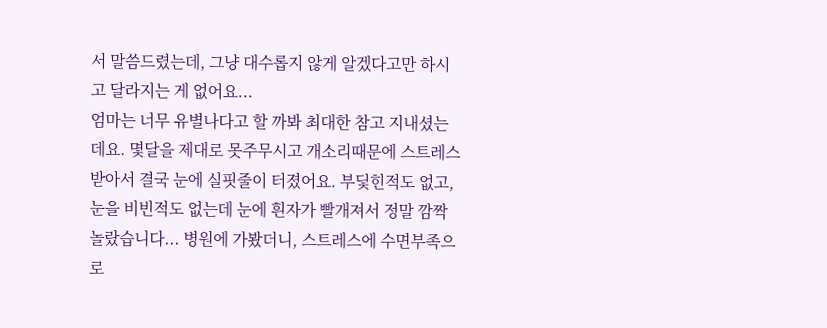서 말씀드렸는데, 그냥 대수롭지 않게 알겠다고만 하시고 달라지는 게 없어요...
엄마는 너무 유별나다고 할 까봐 최대한 참고 지내셨는데요. 몇달을 제대로 못주무시고 개소리때문에 스트레스 받아서 결국 눈에 실핏줄이 터졌어요. 부딫힌적도 없고, 눈을 비빈적도 없는데 눈에 흰자가 빨개져서 정말 깜짝 놀랐습니다... 병원에 가봤더니, 스트레스에 수면부족으로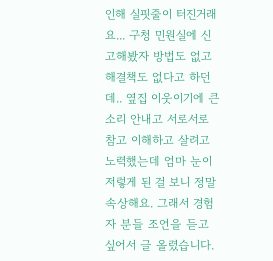인해 실핏줄이 터진거래요... 구청 민원실에 신고해봤자 방법도 없고 해결책도 없다고 하던데.. 옆집 이웃이기에 큰소리 안내고 서로서로 참고 이해하고 살려고 노력했는데 엄마 눈이 저렇게 된 걸 보니 정말 속상해요. 그래서 경험자 분들 조언을 듣고 싶어서 글 올렸습니다.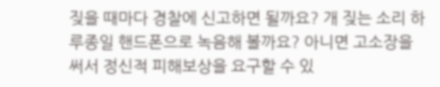짖을 때마다 경찰에 신고하면 될까요? 개 짖는 소리 하루종일 핸드폰으로 녹음해 볼까요? 아니면 고소장을 써서 정신적 피해보상을 요구할 수 있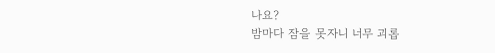나요?
밤마다 잠을 못자니 너무 괴롭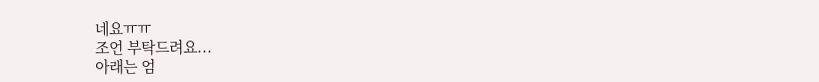네요ㅠㅠ
조언 부탁드려요...
아래는 엄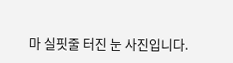마 실핏줄 터진 눈 사진입니다.